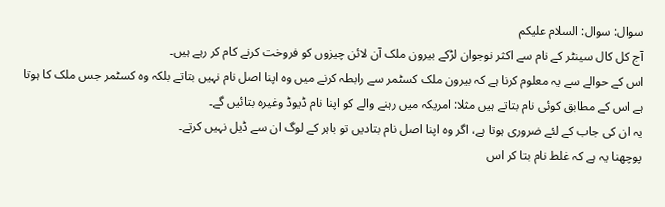سوال: سوال: السلام علیکم
آج کل کال سینٹر کے نام سے اکثر نوجوان لڑکے بیرون ملک آن لائن چیزوں کو فروخت کرنے کام کر رہے ہیں۔
اس کے حوالے سے یہ معلوم کرنا ہے کہ بیرون ملک کسٹمر سے رابطہ کرنے میں وہ اپنا اصل نام نہیں بتاتے بلکہ وہ کسٹمر جس ملک کا ہوتا ہے اس کے مطابق کوئی نام بتاتے ہیں مثلا: امریکہ میں رہنے والے کو اپنا نام ڈیوڈ وغیرہ بتائیں گے۔
یہ ان کی جاب کے لئے ضروری ہوتا ہے، اگر وہ اپنا اصل نام بتادیں تو باہر کے لوگ ان سے ڈیل نہیں کرتے۔
پوچھنا یہ ہے کہ غلط نام بتا کر اس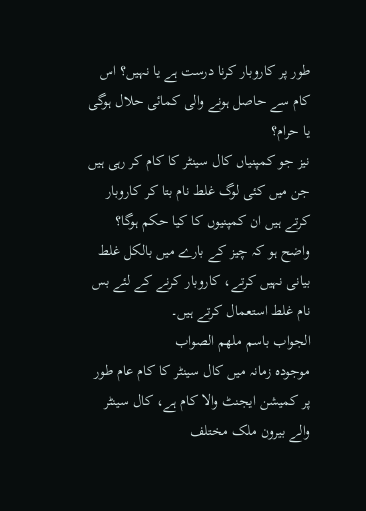طور پر کاروبار کرنا درست ہے یا نہیں؟ اس کام سے حاصل ہونے والی کمائی حلال ہوگی یا حرام؟
نیز جو کمپنیاں کال سینٹر کا کام کر رہی ہیں جن میں کئی لوگ غلط نام بتا کر کاروبار کرتے ہیں ان کمپنیوں کا کیا حکم ہوگا؟
واضح ہو کہ چیز کے بارے میں بالکل غلط بیانی نہیں کرتے، کاروبار کرنے کے لئے بس نام غلط استعمال کرتے ہیں۔
الجواب باسم ملھم الصواب
موجودہ زمانہ میں کال سینٹر کا کام عام طور پر کمیشن ایجنٹ والا کام ہے، کال سینٹر والے بیرون ملک مختلف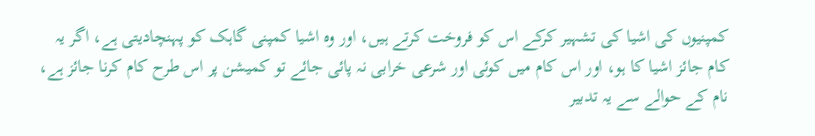کمپنیوں کی اشیا کی تشہیر کرکے اس کو فروخت کرتے ہیں، اور وہ اشیا کمپنی گاہک کو پہنچادیتی ہے، اگر یہ کام جائز اشیا کا ہو، اور اس کام میں کوئی اور شرعی خرابی نہ پائی جائے تو کمیشن پر اس طرح کام کرنا جائز ہے،
نام کے حوالے سے یہ تدبیر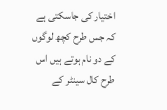اختیار کی جاسکتی ہے کہ جس طرح کچھ لوگوں کے دو نام ہوتے ہیں اس طرح کال سینٹر کے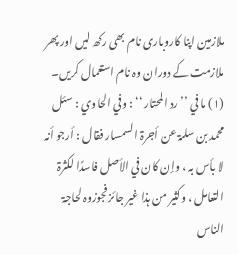ملازمین اپنا کاروباری نام بھی رکھ لیں اور پھر ملازمت کے دوران وہ نام استعمال کریں۔
(۱) ما في ’’ رد المحتار ‘‘ : وفي الحاوي : سئل محمد بن سلمۃ عن أجرۃ السمسار فقال : أرجو أنہ لا بأس بہ ، وإن کان في الأصل فاسدًا لکثرۃ التعامل ، وکثیر من ہذا غیر جائز فجوزوہ لحاجۃ الناس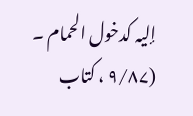إلیہ کدخول الحمام ۔
(۹/۸۷ ، کتاب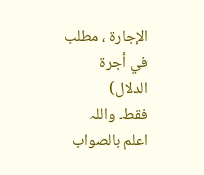الإجارۃ ، مطلب في أجرۃ الدلال)
فقط۔ واللہ اعلم بالصواب